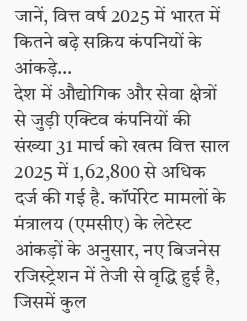जानें, वित्त वर्ष 2025 में भारत में कितने बढ़े सक्रिय कंपनियों के आंकड़े…
देश में औद्योगिक और सेवा क्षेत्रों से जुड़ी एक्टिव कंपनियों की संख्या 31 मार्च को खत्म वित्त साल 2025 में 1,62,800 से अधिक दर्ज की गई है. कॉर्पोरेट मामलों के मंत्रालय (एमसीए) के लेटेस्ट आंकड़ों के अनुसार, नए बिजनेस रजिस्ट्रेशन में तेजी से वृद्धि हुई है, जिसमें कुल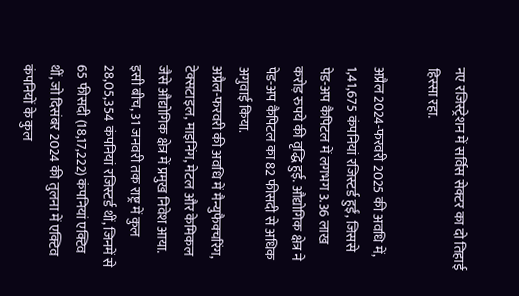नए रजिस्ट्रेशन में सर्विस सेक्टर का दो तिहाई हिस्सा रहा.

अप्रैल 2024-फरवरी 2025 की अवधि में, 1,41,675 कंपनियां रजिस्टर्ड हुईं, जिससे पेड-अप कैपिटल में लगभग 3.36 लाख करोड़ रुपये की वृद्धि हुई. औद्योगिक क्षेत्र ने पेड-अप कैपिटल का 82 फीसदी से अधिक अगुवाई किया.
अप्रैल-फरवरी की अवधि में मैन्युफैक्चरिंग, टेक्सटाइल, माइनिंग, मेटल और केमिकल जैसे औद्योगिक क्षेत्र में प्रमुख निवेश आया.
इसी बीच, 31 जनवरी तक राष्ट्र में कुल 28,05,354 कंपनियां रजिस्टर्ड थीं, जिनमें से 65 फीसदी (18,17,222) कंपनियां एक्टिव थीं, जो दिसंबर 2024 की तुलना में एक्टिव कंपनियों के कुल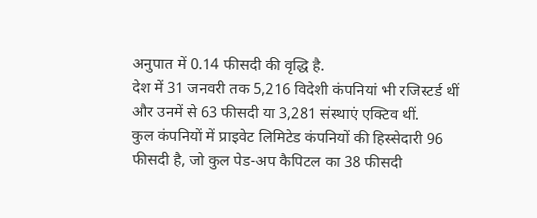अनुपात में 0.14 फीसदी की वृद्धि है.
देश में 31 जनवरी तक 5,216 विदेशी कंपनियां भी रजिस्टर्ड थीं और उनमें से 63 फीसदी या 3,281 संस्थाएं एक्टिव थीं.
कुल कंपनियों में प्राइवेट लिमिटेड कंपनियों की हिस्सेदारी 96 फीसदी है, जो कुल पेड-अप कैपिटल का 38 फीसदी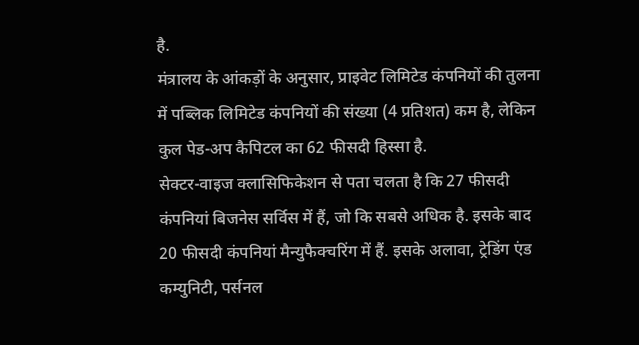है.
मंत्रालय के आंकड़ों के अनुसार, प्राइवेट लिमिटेड कंपनियों की तुलना में पब्लिक लिमिटेड कंपनियों की संख्या (4 प्रतिशत) कम है, लेकिन कुल पेड-अप कैपिटल का 62 फीसदी हिस्सा है.
सेक्टर-वाइज क्लासिफिकेशन से पता चलता है कि 27 फीसदी कंपनियां बिजनेस सर्विस में हैं, जो कि सबसे अधिक है. इसके बाद 20 फीसदी कंपनियां मैन्युफैक्चरिंग में हैं. इसके अलावा, ट्रेडिंग एंड कम्युनिटी, पर्सनल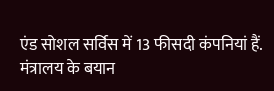एंड सोशल सर्विस में 13 फीसदी कंपनियां हैं.
मंत्रालय के बयान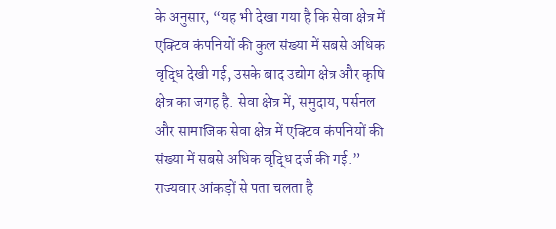के अनुसार, “यह भी देखा गया है कि सेवा क्षेत्र में एक्टिव कंपनियों की कुल संख्या में सबसे अधिक वृद्धि देखी गई, उसके बाद उद्योग क्षेत्र और कृषि क्षेत्र का जगह है. सेवा क्षेत्र में, समुदाय, पर्सनल और सामाजिक सेवा क्षेत्र में एक्टिव कंपनियों की संख्या में सबसे अधिक वृद्धि दर्ज की गई.”
राज्यवार आंकड़ों से पता चलता है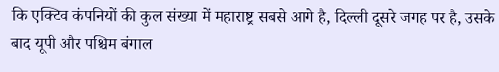कि एक्टिव कंपनियों की कुल संख्या में महाराष्ट्र सबसे आगे है, दिल्ली दूसरे जगह पर है, उसके बाद यूपी और पश्चिम बंगाल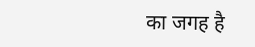का जगह है